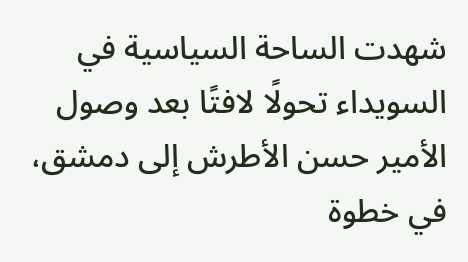شهدت الساحة السياسية في السويداء تحولًا لافتًا بعد وصول الأمير حسن الأطرش إلى دمشق، في خطوة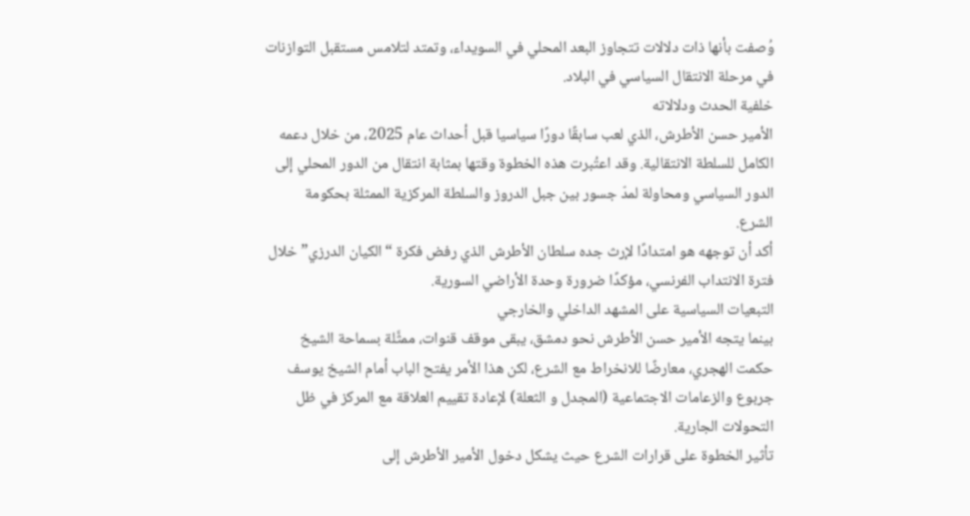وُصفت بأنها ذات دلالات تتجاوز البعد المحلي في السويداء، وتمتد لتلامس مستقبل التوازنات في مرحلة الانتقال السياسي في البلاد.
خلفية الحدث ودلالاته
الأمير حسن الأطرش، الذي لعب سابقًا دورًا سياسيا قبل أحداث عام 2025، من خلال دعمه الكامل للسلطة الانتقالية. وقد اعتُبرت هذه الخطوة وقتها بمثابة انتقال من الدور المحلي إلى الدور السياسي ومحاولة لمدّ جسور بين جبل الدروز والسلطة المركزية الممثلة بحكومة الشرع.
أكد أن توجهه هو امتدادًا لإرث جده سلطان الأطرش الذي رفض فكرة “الكيان الدرزي” خلال فترة الانتداب الفرنسي، مؤكدًا ضرورة وحدة الأراضي السورية.
التبعيات السياسية على المشهد الداخلي والخارجي
بينما يتجه الأمير حسن الأطرش نحو دمشق، يبقى موقف قنوات، ممثَّلة بسماحة الشيخ حكمت الهجري، معارضًا للانخراط مع الشرع، لكن هذا الأمر يفتح الباب أمام الشيخ يوسف جربوع والزعامات الاجتماعية (المجدل و الثعلة) لإعادة تقييم العلاقة مع المركز في ظل التحولات الجارية.
تأثير الخطوة على قرارات الشرع حيث يشكل دخول الأمير الأطرش إلى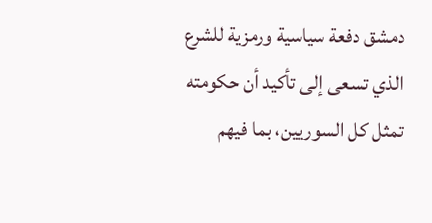دمشق دفعة سياسية ورمزية للشرع الذي تسعى إلى تأكيد أن حكومته تمثل كل السوريين، بما فيهم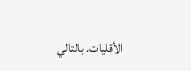الأقليات. بالتالي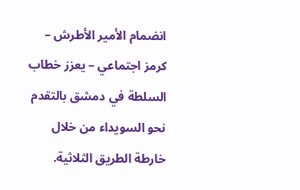انضمام الأمير الأطرش – كرمز اجتماعي – يعزز خطاب السلطة في دمشق بالتقدم نحو السويداء من خلال خارطة الطريق الثلاثية.